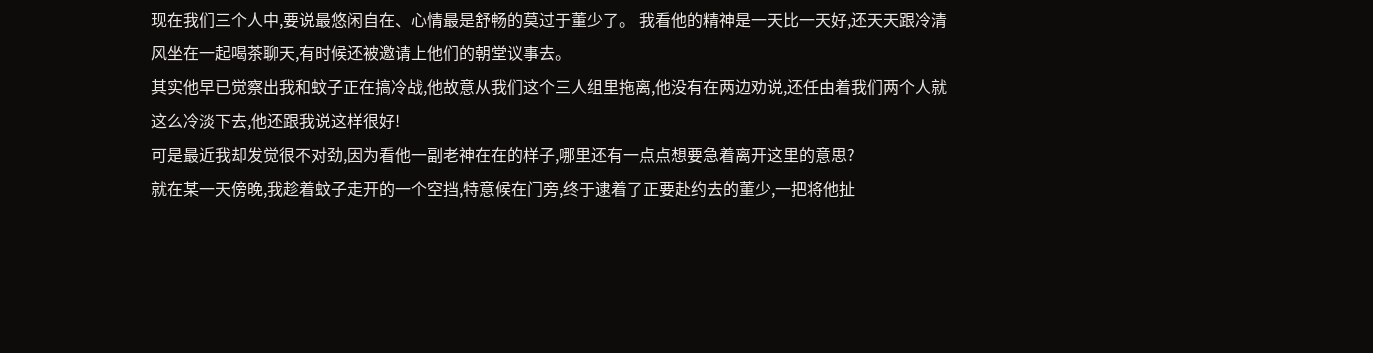现在我们三个人中,要说最悠闲自在、心情最是舒畅的莫过于董少了。 我看他的精神是一天比一天好,还天天跟冷清风坐在一起喝茶聊天,有时候还被邀请上他们的朝堂议事去。
其实他早已觉察出我和蚊子正在搞冷战,他故意从我们这个三人组里拖离,他没有在两边劝说,还任由着我们两个人就这么冷淡下去,他还跟我说这样很好!
可是最近我却发觉很不对劲,因为看他一副老神在在的样子,哪里还有一点点想要急着离开这里的意思?
就在某一天傍晚,我趁着蚊子走开的一个空挡,特意候在门旁,终于逮着了正要赴约去的董少,一把将他扯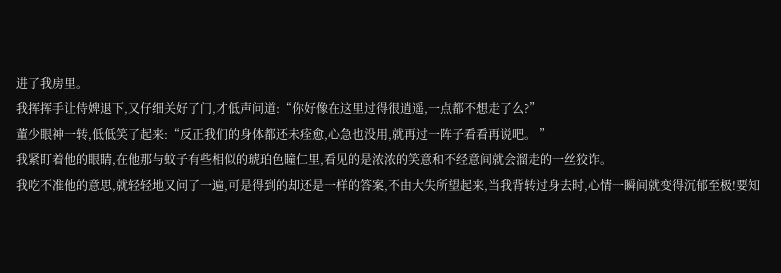进了我房里。
我挥挥手让侍婢退下,又仔细关好了门,才低声问道:“你好像在这里过得很逍遥,一点都不想走了么?”
董少眼神一转,低低笑了起来:“反正我们的身体都还未痊愈,心急也没用,就再过一阵子看看再说吧。 ”
我紧盯着他的眼睛,在他那与蚊子有些相似的琥珀色瞳仁里,看见的是浓浓的笑意和不经意间就会溜走的一丝狡诈。
我吃不准他的意思,就轻轻地又问了一遍,可是得到的却还是一样的答案,不由大失所望起来,当我背转过身去时,心情一瞬间就变得沉郁至极!要知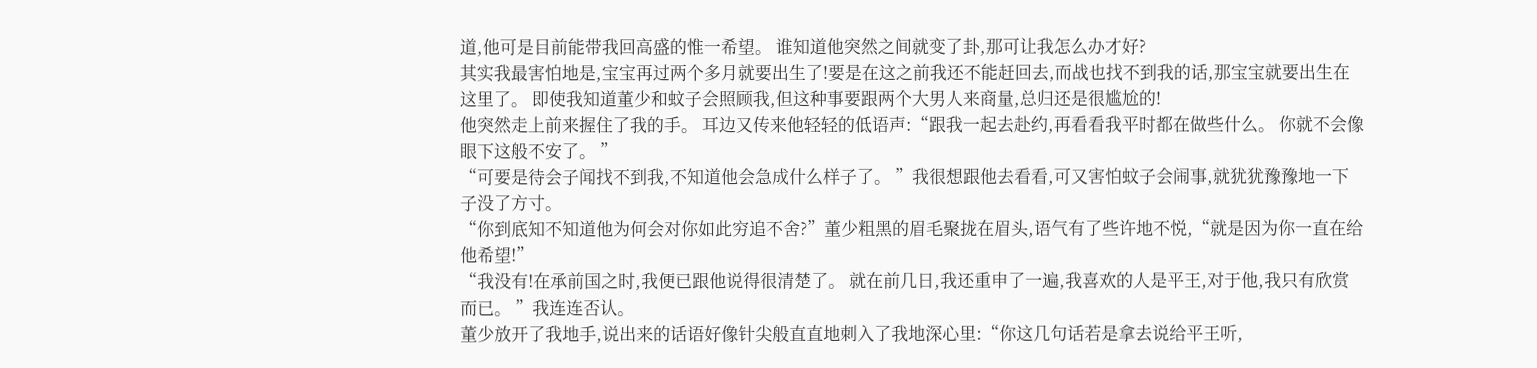道,他可是目前能带我回高盛的惟一希望。 谁知道他突然之间就变了卦,那可让我怎么办才好?
其实我最害怕地是,宝宝再过两个多月就要出生了!要是在这之前我还不能赶回去,而战也找不到我的话,那宝宝就要出生在这里了。 即使我知道董少和蚊子会照顾我,但这种事要跟两个大男人来商量,总归还是很尴尬的!
他突然走上前来握住了我的手。 耳边又传来他轻轻的低语声:“跟我一起去赴约,再看看我平时都在做些什么。 你就不会像眼下这般不安了。 ”
“可要是待会子闻找不到我,不知道他会急成什么样子了。 ”我很想跟他去看看,可又害怕蚊子会闹事,就犹犹豫豫地一下子没了方寸。
“你到底知不知道他为何会对你如此穷追不舍?”董少粗黑的眉毛聚拢在眉头,语气有了些许地不悦,“就是因为你一直在给他希望!”
“我没有!在承前国之时,我便已跟他说得很清楚了。 就在前几日,我还重申了一遍,我喜欢的人是平王,对于他,我只有欣赏而已。 ”我连连否认。
董少放开了我地手,说出来的话语好像针尖般直直地刺入了我地深心里:“你这几句话若是拿去说给平王听,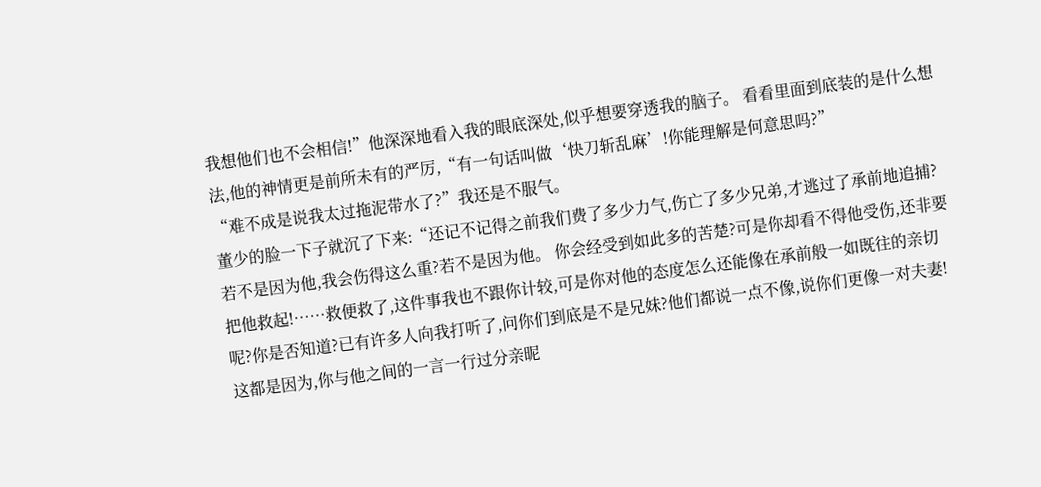我想他们也不会相信!”他深深地看入我的眼底深处,似乎想要穿透我的脑子。 看看里面到底装的是什么想法,他的神情更是前所未有的严厉,“有一句话叫做‘快刀斩乱麻’!你能理解是何意思吗?”
“难不成是说我太过拖泥带水了?”我还是不服气。
董少的脸一下子就沉了下来:“还记不记得之前我们费了多少力气,伤亡了多少兄弟,才逃过了承前地追捕?若不是因为他,我会伤得这么重?若不是因为他。 你会经受到如此多的苦楚?可是你却看不得他受伤,还非要把他救起!……救便救了,这件事我也不跟你计较,可是你对他的态度怎么还能像在承前般一如既往的亲切呢?你是否知道?已有许多人向我打听了,问你们到底是不是兄妹?他们都说一点不像,说你们更像一对夫妻!这都是因为,你与他之间的一言一行过分亲昵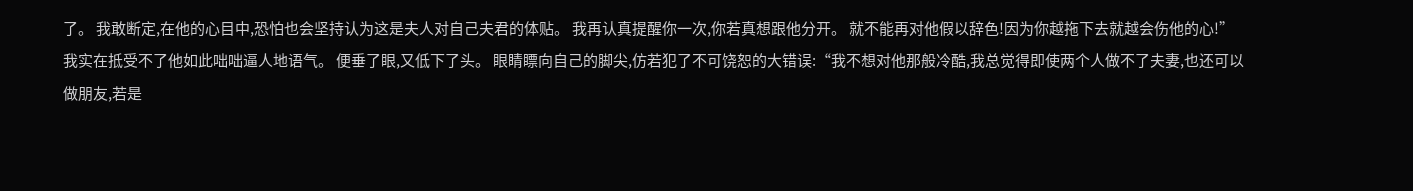了。 我敢断定,在他的心目中,恐怕也会坚持认为这是夫人对自己夫君的体贴。 我再认真提醒你一次,你若真想跟他分开。 就不能再对他假以辞色!因为你越拖下去就越会伤他的心!”
我实在抵受不了他如此咄咄逼人地语气。 便垂了眼,又低下了头。 眼睛瞟向自己的脚尖,仿若犯了不可饶恕的大错误:“我不想对他那般冷酷,我总觉得即使两个人做不了夫妻,也还可以做朋友,若是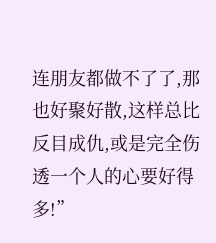连朋友都做不了了,那也好聚好散,这样总比反目成仇,或是完全伤透一个人的心要好得多!”